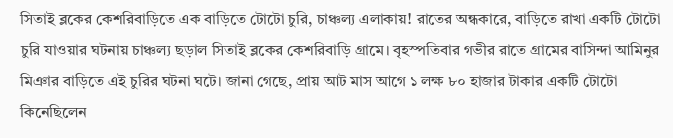সিতাই ব্লকের কেশরিবাড়িতে এক বাড়িতে টোটো চুরি, চাঞ্চল্য এলাকায়! রাতের অন্ধকারে, বাড়িতে রাখা একটি টোটো চুরি যাওয়ার ঘটনায় চাঞ্চল্য ছড়াল সিতাই ব্লকের কেশরিবাড়ি গ্রামে। বৃহস্পতিবার গভীর রাতে গ্রামের বাসিন্দা আমিনুর মিঞার বাড়িতে এই চুরির ঘটনা ঘটে। জানা গেছে, প্রায় আট মাস আগে ১ লক্ষ ৮০ হাজার টাকার একটি টোটো কিনেছিলেন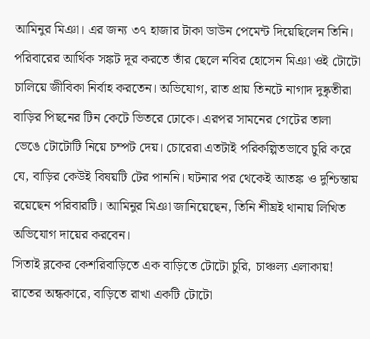আমিনুর মিঞা। এর জন্য ৩৭ হাজার টাকা ডাউন পেমেন্ট দিয়েছিলেন তিনি। পরিবারের আর্থিক সঙ্কট দূর করতে তাঁর ছেলে নবির হোসেন মিঞা ওই টোটো চালিয়ে জীবিকা নির্বাহ করতেন। অভিযোগ, রাত প্রায় তিনটে নাগাদ দুষ্কৃতীরা বাড়ির পিছনের টিন কেটে ভিতরে ঢোকে। এরপর সামনের গেটের তালা ভেঙে টোটোটি নিয়ে চম্পট দেয়। চোরেরা এতটাই পরিকল্পিতভাবে চুরি করে যে, বাড়ির কেউই বিষয়টি টের পাননি। ঘটনার পর থেকেই আতঙ্ক ও দুশ্চিন্তায় রয়েছেন পরিবারটি। আমিনুর মিঞা জানিয়েছেন, তিনি শীঘ্রই থানায় লিখিত অভিযোগ দায়ের করবেন।
সিতাই ব্লকের কেশরিবাড়িতে এক বাড়িতে টোটো চুরি, চাঞ্চল্য এলাকায়! রাতের অন্ধকারে, বাড়িতে রাখা একটি টোটো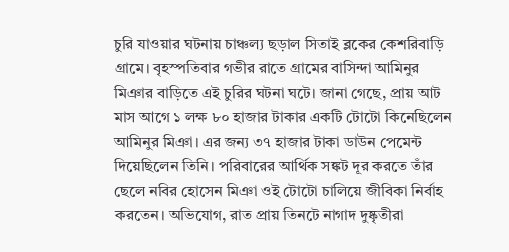চুরি যাওয়ার ঘটনায় চাঞ্চল্য ছড়াল সিতাই ব্লকের কেশরিবাড়ি গ্রামে। বৃহস্পতিবার গভীর রাতে গ্রামের বাসিন্দা আমিনুর মিঞার বাড়িতে এই চুরির ঘটনা ঘটে। জানা গেছে, প্রায় আট মাস আগে ১ লক্ষ ৮০ হাজার টাকার একটি টোটো কিনেছিলেন আমিনুর মিঞা। এর জন্য ৩৭ হাজার টাকা ডাউন পেমেন্ট দিয়েছিলেন তিনি। পরিবারের আর্থিক সঙ্কট দূর করতে তাঁর ছেলে নবির হোসেন মিঞা ওই টোটো চালিয়ে জীবিকা নির্বাহ করতেন। অভিযোগ, রাত প্রায় তিনটে নাগাদ দুষ্কৃতীরা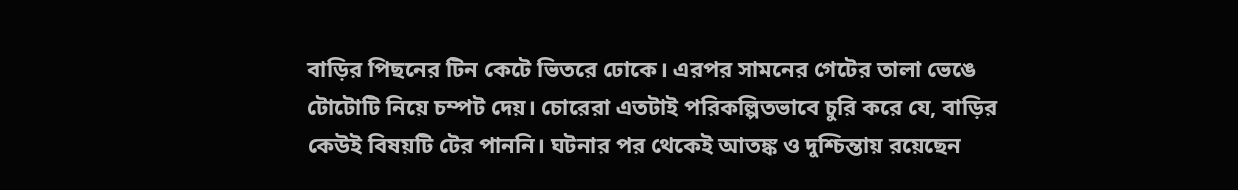বাড়ির পিছনের টিন কেটে ভিতরে ঢোকে। এরপর সামনের গেটের তালা ভেঙে টোটোটি নিয়ে চম্পট দেয়। চোরেরা এতটাই পরিকল্পিতভাবে চুরি করে যে, বাড়ির কেউই বিষয়টি টের পাননি। ঘটনার পর থেকেই আতঙ্ক ও দুশ্চিন্তায় রয়েছেন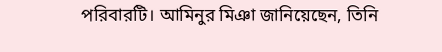পরিবারটি। আমিনুর মিঞা জানিয়েছেন, তিনি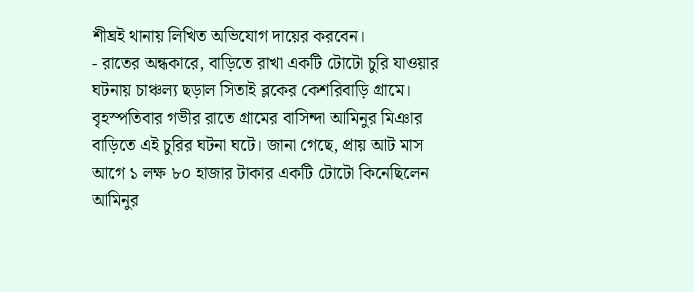শীঘ্রই থানায় লিখিত অভিযোগ দায়ের করবেন।
- রাতের অন্ধকারে, বাড়িতে রাখা একটি টোটো চুরি যাওয়ার ঘটনায় চাঞ্চল্য ছড়াল সিতাই ব্লকের কেশরিবাড়ি গ্রামে। বৃহস্পতিবার গভীর রাতে গ্রামের বাসিন্দা আমিনুর মিঞার বাড়িতে এই চুরির ঘটনা ঘটে। জানা গেছে, প্রায় আট মাস আগে ১ লক্ষ ৮০ হাজার টাকার একটি টোটো কিনেছিলেন আমিনুর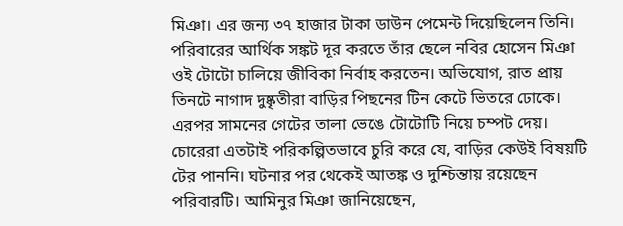মিঞা। এর জন্য ৩৭ হাজার টাকা ডাউন পেমেন্ট দিয়েছিলেন তিনি। পরিবারের আর্থিক সঙ্কট দূর করতে তাঁর ছেলে নবির হোসেন মিঞা ওই টোটো চালিয়ে জীবিকা নির্বাহ করতেন। অভিযোগ, রাত প্রায় তিনটে নাগাদ দুষ্কৃতীরা বাড়ির পিছনের টিন কেটে ভিতরে ঢোকে। এরপর সামনের গেটের তালা ভেঙে টোটোটি নিয়ে চম্পট দেয়। চোরেরা এতটাই পরিকল্পিতভাবে চুরি করে যে, বাড়ির কেউই বিষয়টি টের পাননি। ঘটনার পর থেকেই আতঙ্ক ও দুশ্চিন্তায় রয়েছেন পরিবারটি। আমিনুর মিঞা জানিয়েছেন,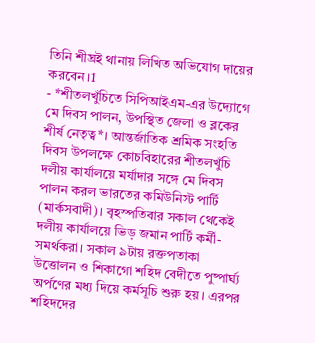তিনি শীঘ্রই থানায় লিখিত অভিযোগ দায়ের করবেন।1
- *শীতলখুঁচিতে সিপিআইএম-এর উদ্যোগে মে দিবস পালন, উপস্থিত জেলা ও ব্লকের শীর্ষ নেতৃত্ব*। আন্তর্জাতিক শ্রমিক সংহতি দিবস উপলক্ষে কোচবিহারের শীতলখুঁচি দলীয় কার্যালয়ে মর্যাদার সঙ্গে মে দিবস পালন করল ভারতের কমিউনিস্ট পার্টি (মার্কসবাদী)। বৃহস্পতিবার সকাল থেকেই দলীয় কার্যালয়ে ভিড় জমান পার্টি কর্মী-সমর্থকরা। সকাল ৯টায় রক্তপতাকা উত্তোলন ও শিকাগো শহিদ বেদীতে পুষ্পার্ঘ্য অর্পণের মধ্য দিয়ে কর্মসূচি শুরু হয়। এরপর শহিদদের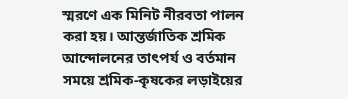স্মরণে এক মিনিট নীরবতা পালন করা হয়। আন্তর্জাতিক শ্রমিক আন্দোলনের তাৎপর্য ও বর্তমান সময়ে শ্রমিক-কৃষকের লড়াইয়ের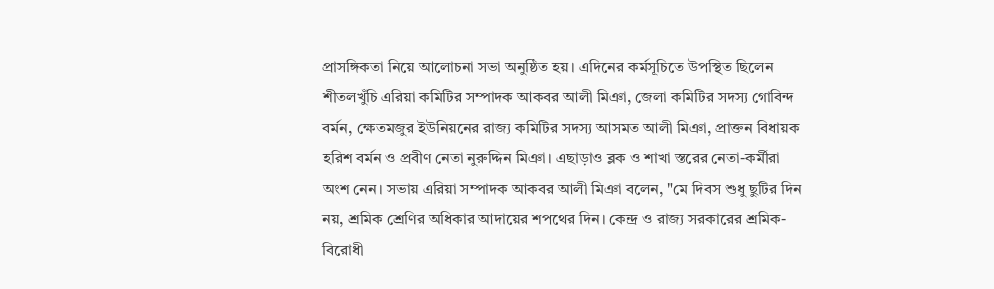প্রাসঙ্গিকতা নিয়ে আলোচনা সভা অনুষ্ঠিত হয়। এদিনের কর্মসূচিতে উপস্থিত ছিলেন শীতলখুঁচি এরিয়া কমিটির সম্পাদক আকবর আলী মিঞা, জেলা কমিটির সদস্য গোবিন্দ বর্মন, ক্ষেতমজুর ইউনিয়নের রাজ্য কমিটির সদস্য আসমত আলী মিঞা, প্রাক্তন বিধায়ক হরিশ বর্মন ও প্রবীণ নেতা নুরুদ্দিন মিঞা। এছাড়াও ব্লক ও শাখা স্তরের নেতা-কর্মীরা অংশ নেন। সভায় এরিয়া সম্পাদক আকবর আলী মিঞা বলেন, "মে দিবস শুধু ছুটির দিন নয়, শ্রমিক শ্রেণির অধিকার আদায়ের শপথের দিন। কেন্দ্র ও রাজ্য সরকারের শ্রমিক-বিরোধী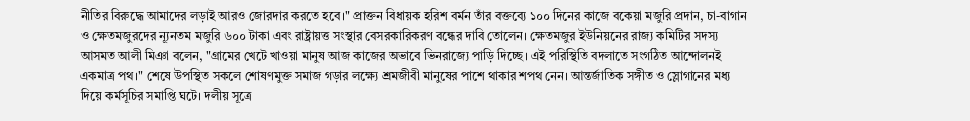নীতির বিরুদ্ধে আমাদের লড়াই আরও জোরদার করতে হবে।" প্রাক্তন বিধায়ক হরিশ বর্মন তাঁর বক্তব্যে ১০০ দিনের কাজে বকেয়া মজুরি প্রদান, চা-বাগান ও ক্ষেতমজুরদের ন্যূনতম মজুরি ৬০০ টাকা এবং রাষ্ট্রায়ত্ত সংস্থার বেসরকারিকরণ বন্ধের দাবি তোলেন। ক্ষেতমজুর ইউনিয়নের রাজ্য কমিটির সদস্য আসমত আলী মিঞা বলেন, "গ্রামের খেটে খাওয়া মানুষ আজ কাজের অভাবে ভিনরাজ্যে পাড়ি দিচ্ছে। এই পরিস্থিতি বদলাতে সংগঠিত আন্দোলনই একমাত্র পথ।" শেষে উপস্থিত সকলে শোষণমুক্ত সমাজ গড়ার লক্ষ্যে শ্রমজীবী মানুষের পাশে থাকার শপথ নেন। আন্তর্জাতিক সঙ্গীত ও স্লোগানের মধ্য দিয়ে কর্মসূচির সমাপ্তি ঘটে। দলীয় সূত্রে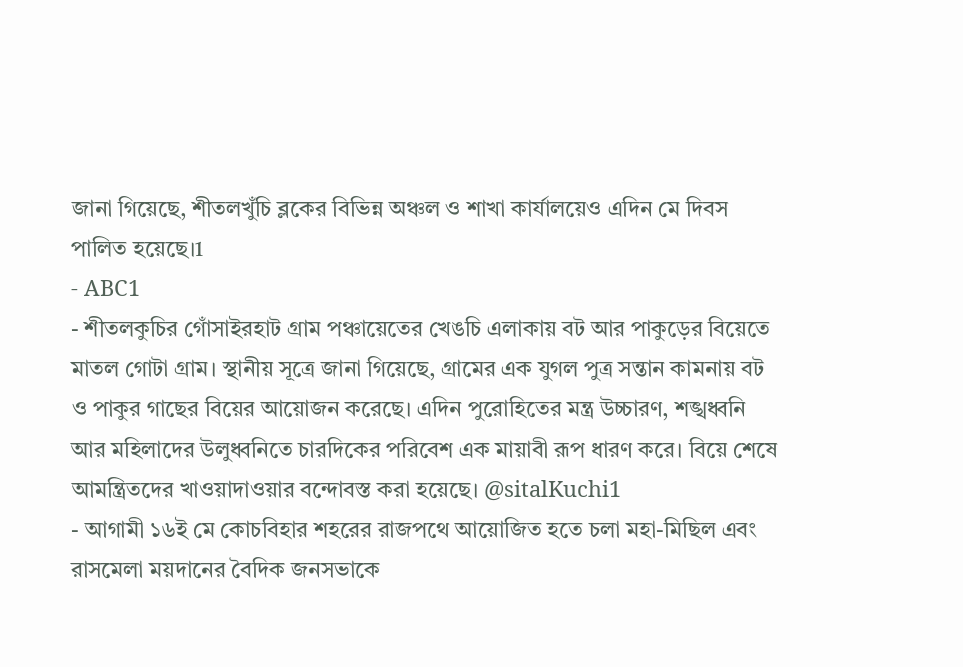জানা গিয়েছে, শীতলখুঁচি ব্লকের বিভিন্ন অঞ্চল ও শাখা কার্যালয়েও এদিন মে দিবস পালিত হয়েছে।1
- ABC1
- শীতলকুচির গোঁসাইরহাট গ্রাম পঞ্চায়েতের খেঙচি এলাকায় বট আর পাকুড়ের বিয়েতে মাতল গোটা গ্রাম। স্থানীয় সূত্রে জানা গিয়েছে, গ্রামের এক যুগল পুত্র সন্তান কামনায় বট ও পাকুর গাছের বিয়ের আয়োজন করেছে। এদিন পুরোহিতের মন্ত্র উচ্চারণ, শঙ্খধ্বনি আর মহিলাদের উলুধ্বনিতে চারদিকের পরিবেশ এক মায়াবী রূপ ধারণ করে। বিয়ে শেষে আমন্ত্রিতদের খাওয়াদাওয়ার বন্দোবস্ত করা হয়েছে। @sitalKuchi1
- আগামী ১৬ই মে কোচবিহার শহরের রাজপথে আয়োজিত হতে চলা মহা-মিছিল এবং রাসমেলা ময়দানের বৈদিক জনসভাকে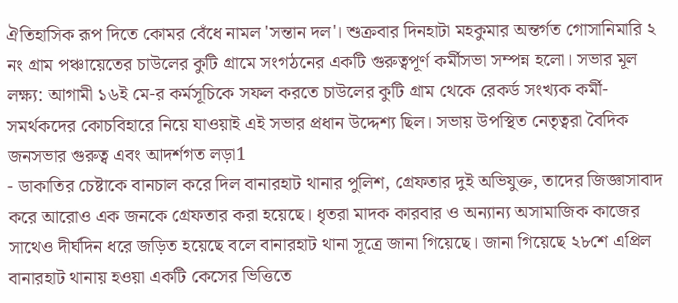ঐতিহাসিক রূপ দিতে কোমর বেঁধে নামল 'সন্তান দল'। শুক্রবার দিনহাটা মহকুমার অন্তর্গত গোসানিমারি ২ নং গ্রাম পঞ্চায়েতের চাউলের কুটি গ্রামে সংগঠনের একটি গুরুত্বপূর্ণ কর্মীসভা সম্পন্ন হলো। সভার মূল লক্ষ্য: আগামী ১৬ই মে-র কর্মসূচিকে সফল করতে চাউলের কুটি গ্রাম থেকে রেকর্ড সংখ্যক কর্মী-সমর্থকদের কোচবিহারে নিয়ে যাওয়াই এই সভার প্রধান উদ্দেশ্য ছিল। সভায় উপস্থিত নেতৃত্বরা বৈদিক জনসভার গুরুত্ব এবং আদর্শগত লড়া1
- ডাকাতির চেষ্টাকে বানচাল করে দিল বানারহাট থানার পুলিশ, গ্রেফতার দুই অভিযুক্ত, তাদের জিজ্ঞাসাবাদ করে আরোও এক জনকে গ্রেফতার করা হয়েছে। ধৃতরা মাদক কারবার ও অন্যান্য অসামাজিক কাজের সাথেও দীর্ঘদিন ধরে জড়িত হয়েছে বলে বানারহাট থানা সূত্রে জানা গিয়েছে। জানা গিয়েছে ২৮শে এপ্রিল বানারহাট থানায় হওয়া একটি কেসের ভিত্তিতে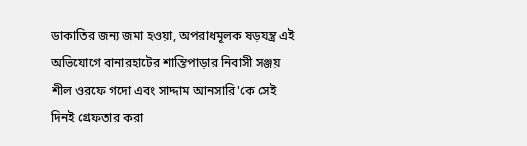ডাকাতির জন্য জমা হওয়া, অপরাধমূলক ষড়যন্ত্র এই অভিযোগে বানারহাটের শান্তিপাড়ার নিবাসী সঞ্জয় শীল ওরফে গদো এবং সাদ্দাম আনসারি'কে সেই দিনই গ্রেফতার করা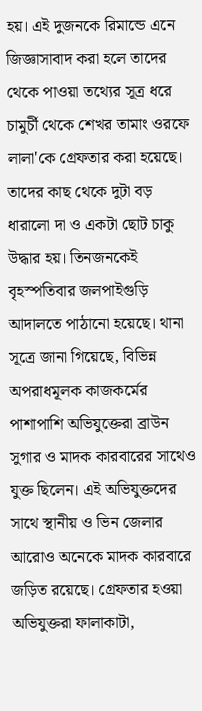হয়। এই দুজনকে রিমান্ডে এনে জিজ্ঞাসাবাদ করা হলে তাদের থেকে পাওয়া তথ্যের সূত্র ধরে চামুর্চী থেকে শেখর তামাং ওরফে লালা'কে গ্রেফতার করা হয়েছে। তাদের কাছ থেকে দুটা বড় ধারালো দা ও একটা ছোট চাকু উদ্ধার হয়। তিনজনকেই বৃহস্পতিবার জলপাইগুড়ি আদালতে পাঠানো হয়েছে। থানা সূত্রে জানা গিয়েছে, বিভিন্ন অপরাধমূলক কাজকর্মের পাশাপাশি অভিযুক্তেরা ব্রাউন সুগার ও মাদক কারবারের সাথেও যুক্ত ছিলেন। এই অভিযুক্তদের সাথে স্থানীয় ও ভিন জেলার আরোও অনেকে মাদক কারবারে জড়িত রয়েছে। গ্রেফতার হওয়া অভিযুক্তরা ফালাকাটা,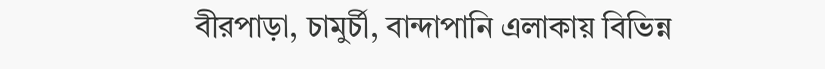বীরপাড়া, চামুর্চী, বান্দাপানি এলাকায় বিভিন্ন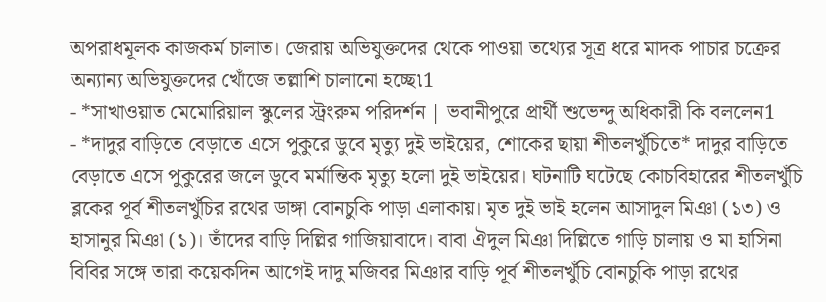অপরাধমূলক কাজকর্ম চালাত। জেরায় অভিযুক্তদের থেকে পাওয়া তথ্যের সূত্র ধরে মাদক পাচার চক্রের অন্যান্য অভিযুক্তদের খোঁজে তল্লাশি চালানো হচ্ছে৷1
- *সাখাওয়াত মেমোরিয়াল স্কুলের স্ট্রংরুম পরিদর্শন | ভবানীপুরে প্রার্থী শুভেন্দু অধিকারী কি বললেন1
- *দাদুর বাড়িতে বেড়াতে এসে পুকুরে ডুবে মৃত্যু দুই ভাইয়ের, শোকের ছায়া শীতলখুঁচিতে* দাদুর বাড়িতে বেড়াতে এসে পুকুরের জলে ডুবে মর্মান্তিক মৃত্যু হলো দুই ভাইয়ের। ঘটনাটি ঘটেছে কোচবিহারের শীতলখুঁচি ব্লকের পূর্ব শীতলখুঁচির রথের ডাঙ্গা বোনচুকি পাড়া এলাকায়। মৃত দুই ভাই হলেন আসাদুল মিঞা (১৩) ও হাসানুর মিঞা (১)। তাঁদের বাড়ি দিল্লির গাজিয়াবাদে। বাবা ঐদুল মিঞা দিল্লিতে গাড়ি চালায় ও মা হাসিনা বিবির সঙ্গে তারা কয়েকদিন আগেই দাদু মজিবর মিঞার বাড়ি পূর্ব শীতলখুঁচি বোনচুকি পাড়া রথের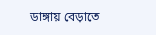ডাঙ্গায় বেড়াতে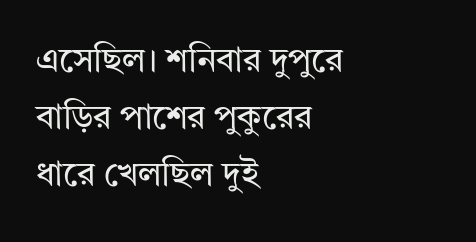এসেছিল। শনিবার দুপুরে বাড়ির পাশের পুকুরের ধারে খেলছিল দুই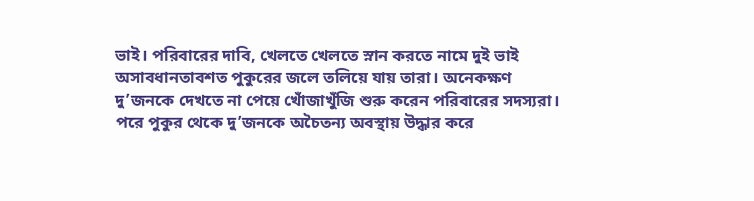ভাই। পরিবারের দাবি, খেলতে খেলতে স্নান করতে নামে দুই ভাই অসাবধানতাবশত পুকুরের জলে তলিয়ে যায় তারা। অনেকক্ষণ দু’জনকে দেখতে না পেয়ে খোঁজাখুঁজি শুরু করেন পরিবারের সদস্যরা। পরে পুকুর থেকে দু’জনকে অচৈতন্য অবস্থায় উদ্ধার করে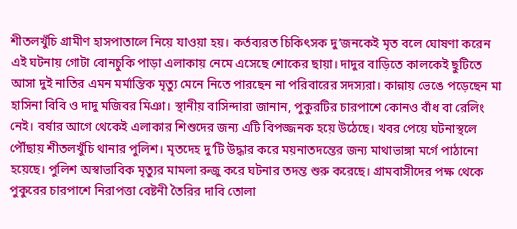শীতলখুঁচি গ্রামীণ হাসপাতালে নিয়ে যাওয়া হয়। কর্তব্যরত চিকিৎসক দু’জনকেই মৃত বলে ঘোষণা করেন এই ঘটনায় গোটা বোনচুকি পাড়া এলাকায় নেমে এসেছে শোকের ছায়া। দাদুর বাড়িতে কালকেই ছুটিতে আসা দুই নাতির এমন মর্মান্তিক মৃত্যু মেনে নিতে পারছেন না পরিবারের সদস্যরা। কান্নায় ভেঙে পড়েছেন মা হাসিনা বিবি ও দাদু মজিবর মিঞা। স্থানীয় বাসিন্দারা জানান, পুকুরটির চারপাশে কোনও বাঁধ বা রেলিং নেই। বর্ষার আগে থেকেই এলাকার শিশুদের জন্য এটি বিপজ্জনক হয়ে উঠেছে। খবর পেয়ে ঘটনাস্থলে পৌঁছায় শীতলখুঁচি থানার পুলিশ। মৃতদেহ দু’টি উদ্ধার করে ময়নাতদন্তের জন্য মাথাভাঙ্গা মর্গে পাঠানো হয়েছে। পুলিশ অস্বাভাবিক মৃত্যুর মামলা রুজু করে ঘটনার তদন্ত শুরু করেছে। গ্রামবাসীদের পক্ষ থেকে পুকুরের চারপাশে নিরাপত্তা বেষ্টনী তৈরির দাবি তোলা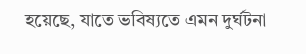হয়েছে, যাতে ভবিষ্যতে এমন দুর্ঘটনা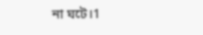না ঘটে।1